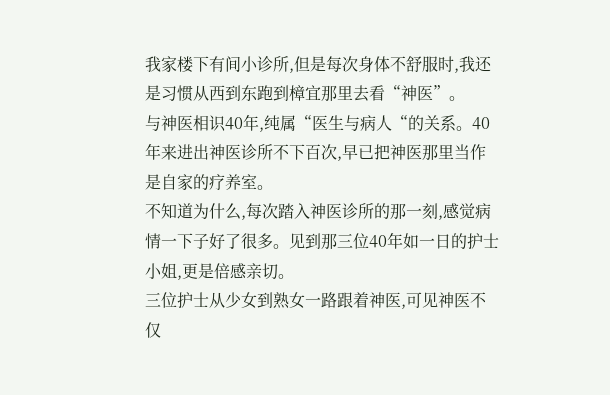我家楼下有间小诊所,但是每次身体不舒服时,我还是习惯从西到东跑到樟宜那里去看“神医”。
与神医相识40年,纯属“医生与病人“的关系。40年来进出神医诊所不下百次,早已把神医那里当作是自家的疗养室。
不知道为什么,每次踏入神医诊所的那一刻,感觉病情一下子好了很多。见到那三位40年如一日的护士小姐,更是倍感亲切。
三位护士从少女到熟女一路跟着神医,可见神医不仅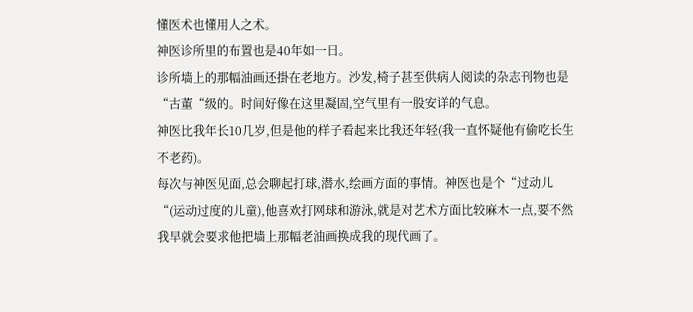懂医术也懂用人之术。
神医诊所里的布置也是40年如一日。
诊所墙上的那幅油画还掛在老地方。沙发,椅子甚至供病人阅读的杂志刊物也是“古董“级的。时间好像在这里凝固,空气里有一股安详的气息。
神医比我年长10几岁,但是他的样子看起来比我还年轻(我一直怀疑他有偷吃长生不老药)。
每次与神医见面,总会聊起打球,潜水,绘画方面的事情。神医也是个“过动儿“(运动过度的儿童),他喜欢打网球和游泳,就是对艺术方面比较麻木一点,要不然我早就会要求他把墙上那幅老油画换成我的现代画了。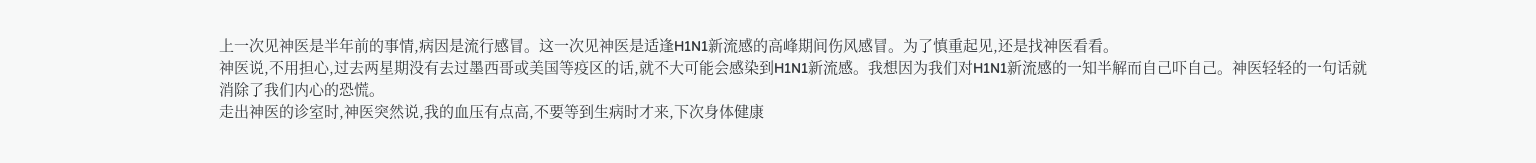上一次见神医是半年前的事情,病因是流行感冒。这一次见神医是适逢H1N1新流感的高峰期间伤风感冒。为了慎重起见,还是找神医看看。
神医说,不用担心,过去两星期没有去过墨西哥或美国等疫区的话,就不大可能会感染到H1N1新流感。我想因为我们对H1N1新流感的一知半解而自己吓自己。神医轻轻的一句话就消除了我们内心的恐慌。
走出神医的诊室时,神医突然说,我的血压有点高,不要等到生病时才来,下次身体健康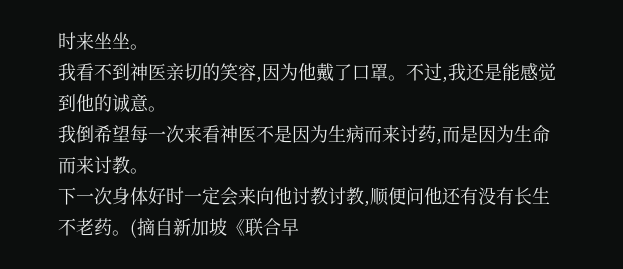时来坐坐。
我看不到神医亲切的笑容,因为他戴了口罩。不过,我还是能感觉到他的诚意。
我倒希望每一次来看神医不是因为生病而来讨药,而是因为生命而来讨教。
下一次身体好时一定会来向他讨教讨教,顺便问他还有没有长生不老药。(摘自新加坡《联合早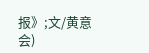报》;文/黄意会)